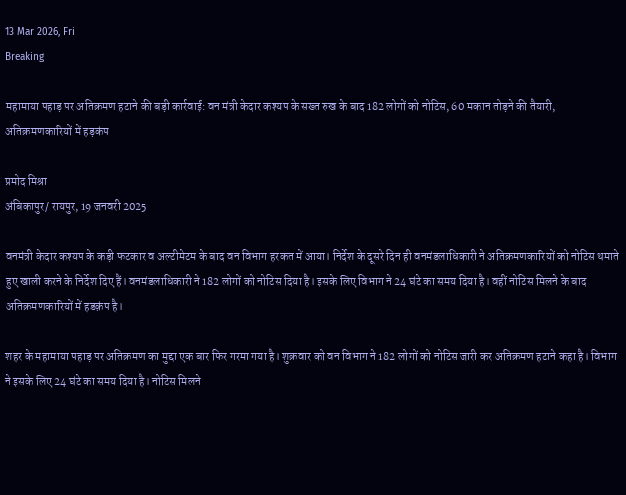13 Mar 2026, Fri
Breaking

महामाया पहाड़ पर अतिक्रमण हटाने की बड़ी कार्रवाई: वन मंत्री केदार कश्यप के सख्त रुख के बाद 182 लोगों को नोटिस, 60 मकान तोड़ने की तैयारी, अतिक्रमणकारियों में हड़कंप

प्रमोद मिश्रा
अंबिकापुर/ रायपुर, 19 जनवरी 2025

वनमंत्री केदार कश्यप के कड़ी फटकार व अल्टीमेटम के बाद वन विभाग हरकत में आया। निर्देश के दूसरे दिन ही वनमंडलाधिकारी ने अतिक्रमणकारियों को नोटिस थमाते हुए खाली करने के निर्देश दिए हैं। वनमंडलाधिकारी ने 182 लोगों को नोटिस दिया है। इसके लिए विभाग ने 24 घंटे का समय दिया है। वहीं नोटिस मिलने के बाद अतिक्रमणकारियों में हडक़ंप है।

शहर के महामाया पहाड़ पर अतिक्रमण का मुद्दा एक बार फिर गरमा गया है। शुक्रवार को वन विभाग ने 182 लोगों को नोटिस जारी कर अतिक्रमण हटाने कहा है। विभाग ने इसके लिए 24 घंटे का समय दिया है। नोटिस मिलने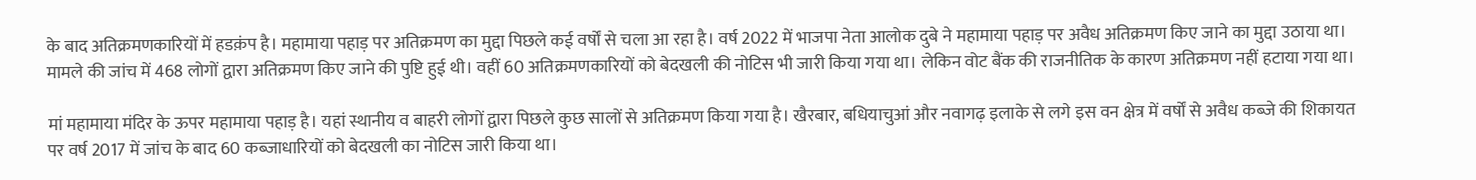के बाद अतिक्रमणकारियों में हडक़ंप है। महामाया पहाड़ पर अतिक्रमण का मुद्दा पिछले कई वर्षों से चला आ रहा है। वर्ष 2022 में भाजपा नेता आलोक दुबे ने महामाया पहाड़ पर अवैध अतिक्रमण किए जाने का मुद्दा उठाया था। मामले की जांच में 468 लोगों द्वारा अतिक्रमण किए जाने की पुष्टि हुई थी। वहीं 60 अतिक्रमणकारियों को बेदखली की नोटिस भी जारी किया गया था। लेकिन वोट बैंक की राजनीतिक के कारण अतिक्रमण नहीं हटाया गया था।

मां महामाया मंदिर के ऊपर महामाया पहाड़ है। यहां स्थानीय व बाहरी लोगों द्वारा पिछले कुछ सालों से अतिक्रमण किया गया है। खैरबार, बधियाचुआं और नवागढ़ इलाके से लगे इस वन क्षेत्र में वर्षों से अवैध कब्जे की शिकायत पर वर्ष 2017 में जांच के बाद 60 कब्जाधारियों को बेदखली का नोटिस जारी किया था।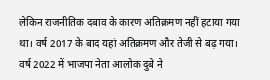लेकिन राजनीतिक दबाव के कारण अतिक्रमण नहीं हटाया गया था। वर्ष 2017 के बाद यहां अतिक्रमण और तेजी से बढ़ गया। वर्ष 2022 में भाजपा नेता आलोक दुबे ने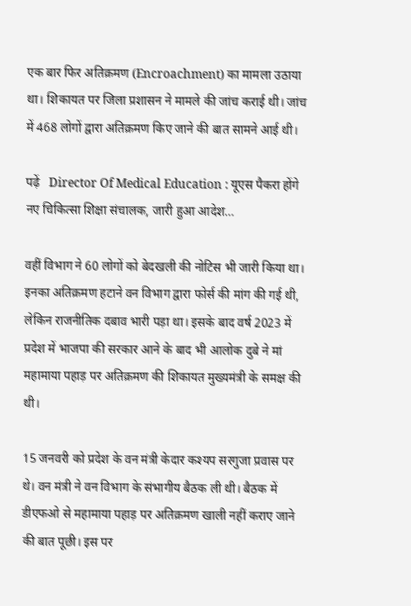एक बार फिर अतिक्रमण (Encroachment) का मामला उठाया था। शिकायत पर जिला प्रशासन ने मामले की जांच कराई थी। जांच में 468 लोगों द्वारा अतिक्रमण किए जाने की बात सामने आई थी।

पढ़ें   Director Of Medical Education : यूएस पैकरा होंगे नए चिकित्सा शिक्षा संचालक, जारी हुआ आदेश…

वहीं विभाग ने 60 लोगों को बेदखली की नोटिस भी जारी किया था। इनका अतिक्रमण हटाने वन विभाग द्वारा फोर्स की मांग की गई थी, लेकिन राजनीतिक दबाव भारी पड़ा था। इसके बाद वर्ष 2023 में प्रदेश में भाजपा की सरकार आने के बाद भी आलोक दुबे ने मां महामाया पहाड़ पर अतिक्रमण की शिकायत मुख्यमंत्री के समक्ष की थी।

15 जनवरी को प्रदेश के वन मंत्री केदार कश्यप सरगुजा प्रवास पर थे। वन मंत्री ने वन विभाग के संभागीय बैठक ली थी। बैठक में डीएफओ से महामाया पहाड़ पर अतिक्रमण खाली नहीं कराए जाने की बात पूछी। इस पर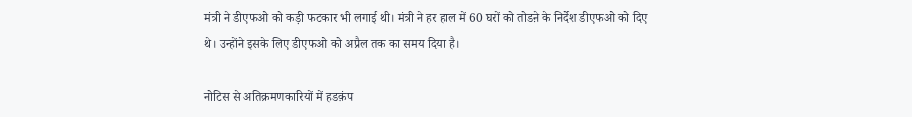मंत्री ने डीएफओ को कड़ी फटकार भी लगाई थी। मंत्री ने हर हाल में 60 घरों को तोडऩे के निर्देश डीएफओ को दिए थे। उन्होंने इसके लिए डीएफओ को अप्रैल तक का समय दिया है।

नोटिस से अतिक्रमणकारियों में हडक़ंप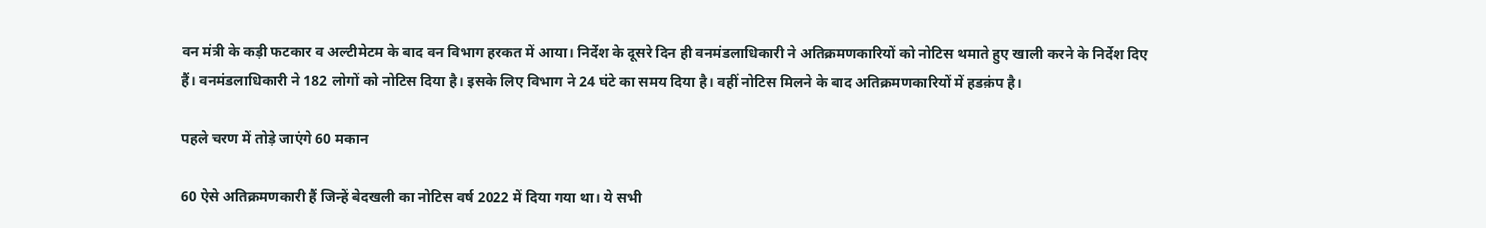वन मंत्री के कड़ी फटकार व अल्टीमेटम के बाद वन विभाग हरकत में आया। निर्देश के दूसरे दिन ही वनमंडलाधिकारी ने अतिक्रमणकारियों को नोटिस थमाते हुए खाली करने के निर्देश दिए हैं। वनमंडलाधिकारी ने 182 लोगों को नोटिस दिया है। इसके लिए विभाग ने 24 घंटे का समय दिया है। वहीं नोटिस मिलने के बाद अतिक्रमणकारियों में हडक़ंप है।

पहले चरण में तोड़े जाएंगे 60 मकान

60 ऐसे अतिक्रमणकारी हैं जिन्हें बेदखली का नोटिस वर्ष 2022 में दिया गया था। ये सभी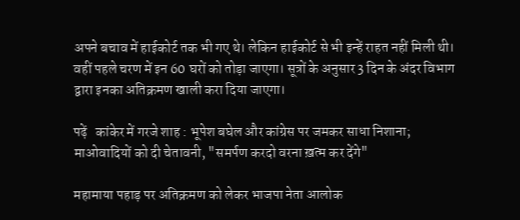अपने बचाव में हाईकोर्ट तक भी गए थे। लेकिन हाईकोर्ट से भी इन्हें राहत नहीं मिली थी। वहीं पहले चरण में इन 60 घरों को तोड़ा जाएगा। सूत्रों के अनुसार 3 दिन के अंदर विभाग द्वारा इनका अतिक्रमण खाली करा दिया जाएगा।

पढ़ें   कांकेर में गरजे शाह : भूपेश बघेल और कांग्रेस पर जमकर साधा निशाना; माओवादियों को दी चेतावनी, "समर्पण करदो वरना ख़त्म कर देंगे"

महामाया पहाड़ पर अतिक्रमण को लेकर भाजपा नेता आलोक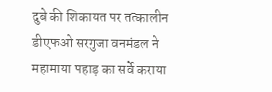दुबे की शिकायत पर तत्कालीन डीएफओ सरगुजा वनमंडल ने महामाया पहाड़ का सर्वे कराया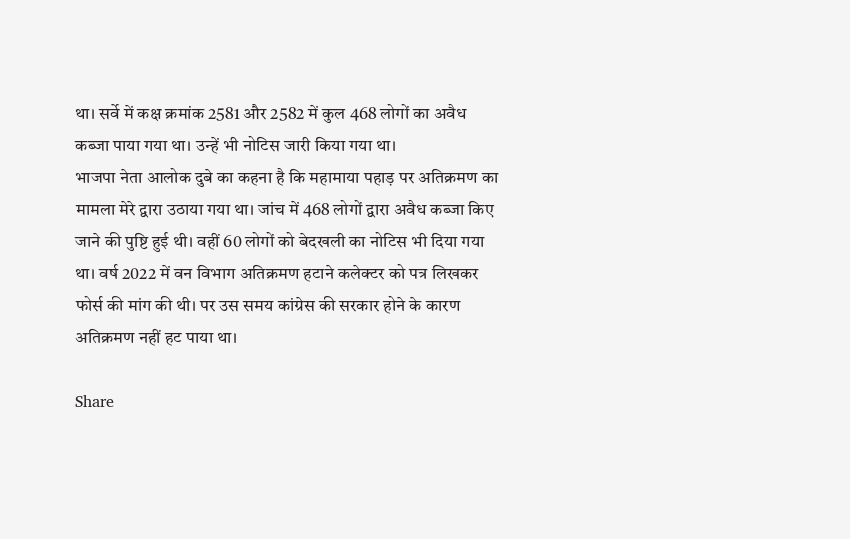था। सर्वे में कक्ष क्रमांक 2581 और 2582 में कुल 468 लोगों का अवैध कब्जा पाया गया था। उन्हें भी नोटिस जारी किया गया था।
भाजपा नेता आलोक दुबे का कहना है कि महामाया पहाड़ पर अतिक्रमण का मामला मेरे द्वारा उठाया गया था। जांच में 468 लोगों द्वारा अवैध कब्जा किए जाने की पुष्टि हुई थी। वहीं 60 लोगों को बेदखली का नोटिस भी दिया गया था। वर्ष 2022 में वन विभाग अतिक्रमण हटाने कलेक्टर को पत्र लिखकर फोर्स की मांग की थी। पर उस समय कांग्रेस की सरकार होने के कारण अतिक्रमण नहीं हट पाया था।

Share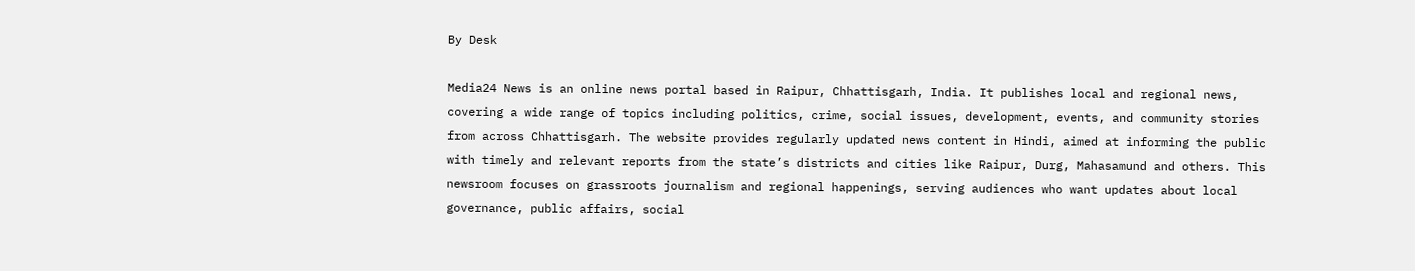By Desk

Media24 News is an online news portal based in Raipur, Chhattisgarh, India. It publishes local and regional news, covering a wide range of topics including politics, crime, social issues, development, events, and community stories from across Chhattisgarh. The website provides regularly updated news content in Hindi, aimed at informing the public with timely and relevant reports from the state’s districts and cities like Raipur, Durg, Mahasamund and others. This newsroom focuses on grassroots journalism and regional happenings, serving audiences who want updates about local governance, public affairs, social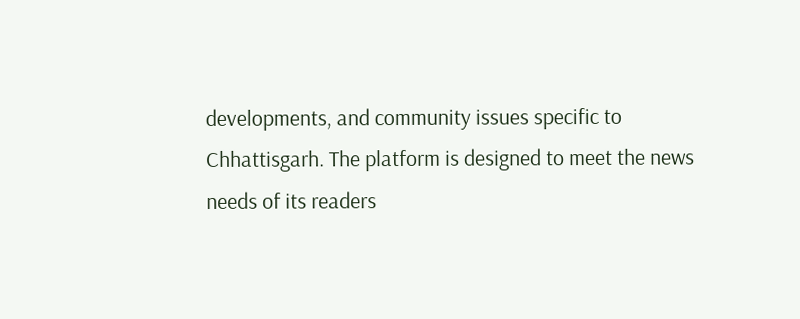developments, and community issues specific to Chhattisgarh. The platform is designed to meet the news needs of its readers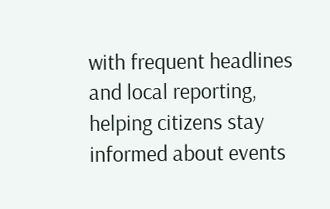with frequent headlines and local reporting, helping citizens stay informed about events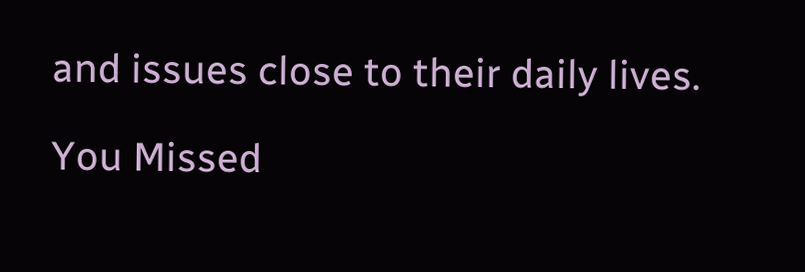and issues close to their daily lives.

You Missed